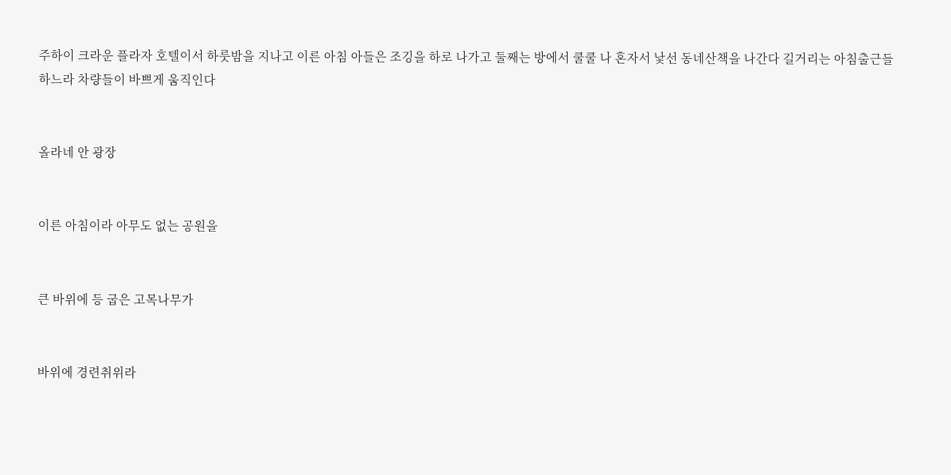주하이 크라운 플라자 호텔이서 하룻밤을 지나고 이른 아침 아들은 조깅을 하로 나가고 둘째는 방에서 쿨쿨 나 혼자서 낯선 동네산책을 나간다 길거리는 아침출근들 하느라 차량들이 바쁘게 움직인다


올라네 안 광장


이른 아침이라 아무도 없는 공원을


큰 바위에 등 굽은 고목나무가


바위에 경련취위라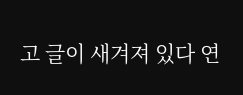고 글이 새겨져 있다 연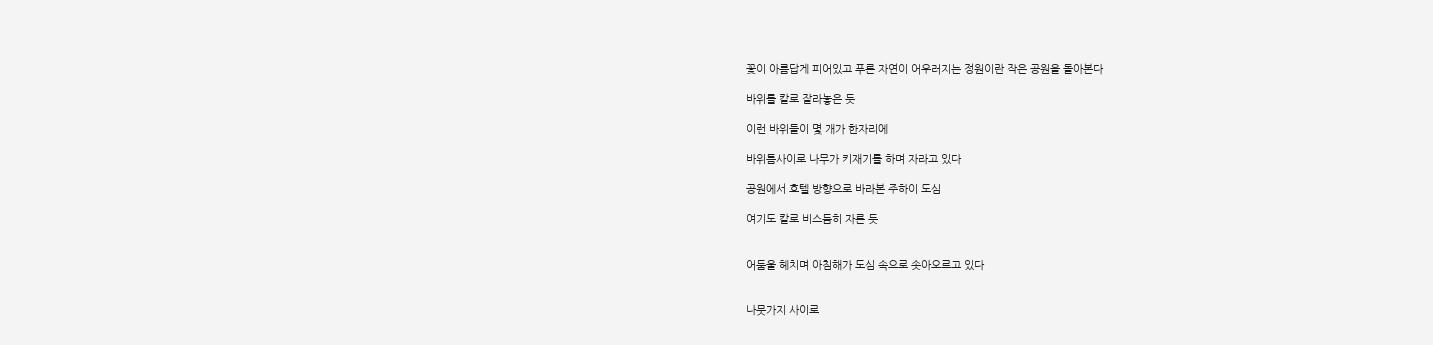꽃이 아름답게 피어있고 푸른 자연이 어우러지는 정원이란 작은 공원을 돌아본다

바위를 칼로 잘라놓은 듯

이런 바위들이 몇 개가 한자리에

바위틈사이로 나무가 키재기를 하며 자라고 있다

공원에서 호텔 방향으로 바라본 주하이 도심

여기도 칼로 비스듬히 자른 듯


어둠울 헤치며 아침해가 도심 속으로 솟아오르고 있다


나뭇가지 사이로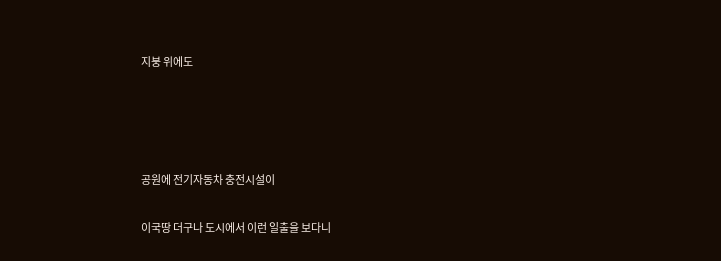지붕 위에도




공원에 전기자동차 충전시설이

이국땅 더구나 도시에서 이런 일출을 보다니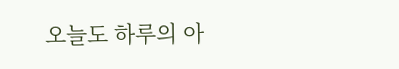오늘도 하루의 아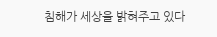침해가 세상을 밝혀주고 있다